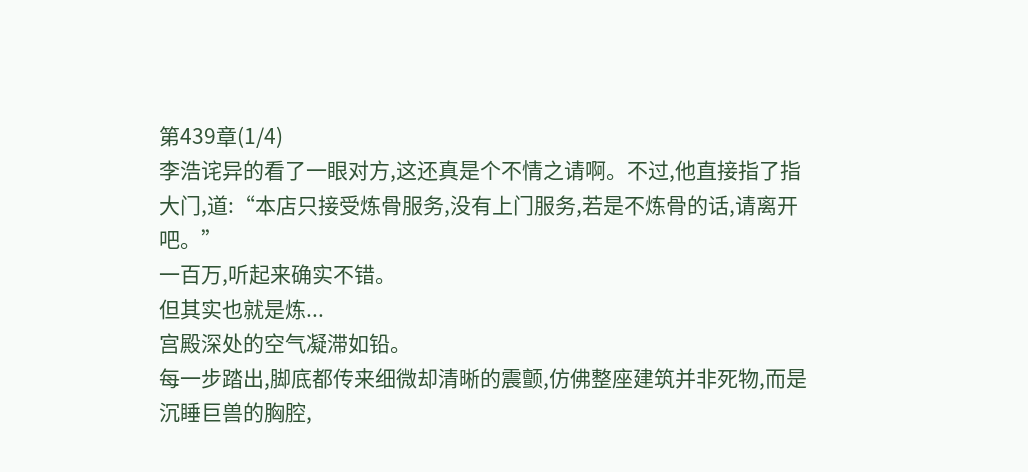第439章(1/4)
李浩诧异的看了一眼对方,这还真是个不情之请啊。不过,他直接指了指大门,道:“本店只接受炼骨服务,没有上门服务,若是不炼骨的话,请离开吧。”
一百万,听起来确实不错。
但其实也就是炼...
宫殿深处的空气凝滞如铅。
每一步踏出,脚底都传来细微却清晰的震颤,仿佛整座建筑并非死物,而是沉睡巨兽的胸腔,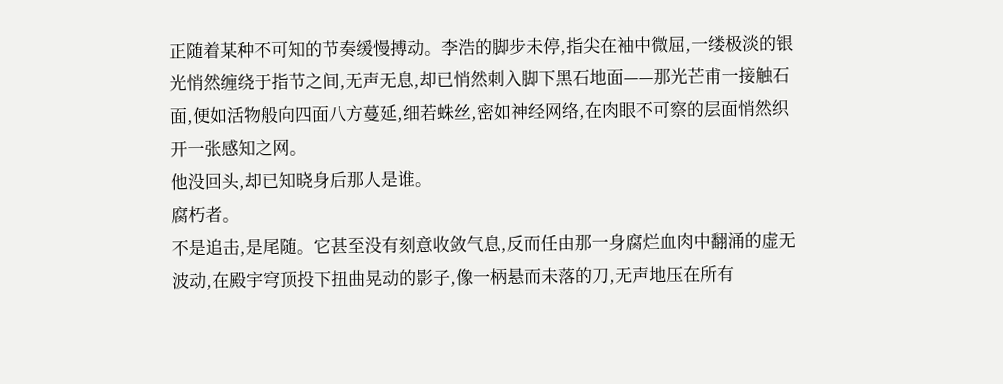正随着某种不可知的节奏缓慢搏动。李浩的脚步未停,指尖在袖中微屈,一缕极淡的银光悄然缠绕于指节之间,无声无息,却已悄然刺入脚下黑石地面——那光芒甫一接触石面,便如活物般向四面八方蔓延,细若蛛丝,密如神经网络,在肉眼不可察的层面悄然织开一张感知之网。
他没回头,却已知晓身后那人是谁。
腐朽者。
不是追击,是尾随。它甚至没有刻意收敛气息,反而任由那一身腐烂血肉中翻涌的虚无波动,在殿宇穹顶投下扭曲晃动的影子,像一柄悬而未落的刀,无声地压在所有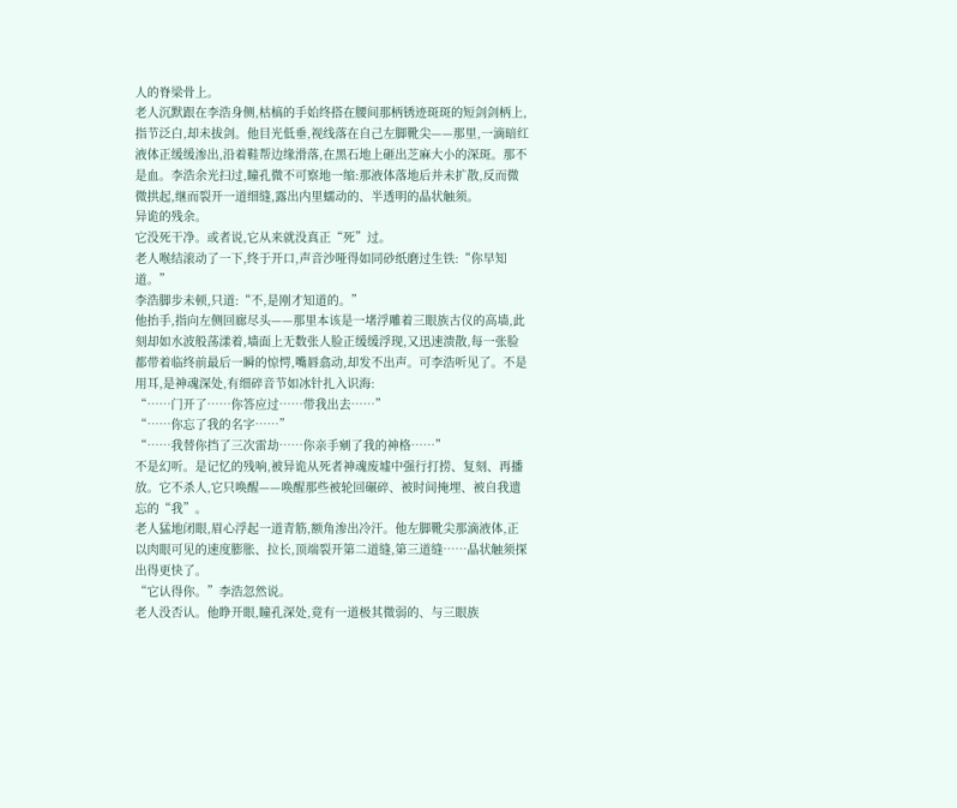人的脊梁骨上。
老人沉默跟在李浩身侧,枯槁的手始终搭在腰间那柄锈迹斑斑的短剑剑柄上,指节泛白,却未拔剑。他目光低垂,视线落在自己左脚靴尖——那里,一滴暗红液体正缓缓渗出,沿着鞋帮边缘滑落,在黑石地上砸出芝麻大小的深斑。那不是血。李浩余光扫过,瞳孔微不可察地一缩:那液体落地后并未扩散,反而微微拱起,继而裂开一道细缝,露出内里蠕动的、半透明的晶状触须。
异诡的残余。
它没死干净。或者说,它从来就没真正“死”过。
老人喉结滚动了一下,终于开口,声音沙哑得如同砂纸磨过生铁:“你早知道。”
李浩脚步未顿,只道:“不,是刚才知道的。”
他抬手,指向左侧回廊尽头——那里本该是一堵浮雕着三眼族古仪的高墙,此刻却如水波般荡漾着,墙面上无数张人脸正缓缓浮现,又迅速溃散,每一张脸都带着临终前最后一瞬的惊愕,嘴唇翕动,却发不出声。可李浩听见了。不是用耳,是神魂深处,有细碎音节如冰针扎入识海:
“……门开了……你答应过……带我出去……”
“……你忘了我的名字……”
“……我替你挡了三次雷劫……你亲手剜了我的神格……”
不是幻听。是记忆的残响,被异诡从死者神魂废墟中强行打捞、复刻、再播放。它不杀人,它只唤醒——唤醒那些被轮回碾碎、被时间掩埋、被自我遗忘的“我”。
老人猛地闭眼,眉心浮起一道青筋,额角渗出冷汗。他左脚靴尖那滴液体,正以肉眼可见的速度膨胀、拉长,顶端裂开第二道缝,第三道缝……晶状触须探出得更快了。
“它认得你。”李浩忽然说。
老人没否认。他睁开眼,瞳孔深处,竟有一道极其微弱的、与三眼族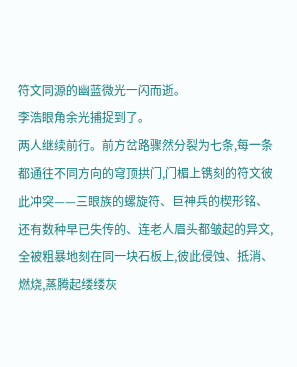符文同源的幽蓝微光一闪而逝。
李浩眼角余光捕捉到了。
两人继续前行。前方岔路骤然分裂为七条,每一条都通往不同方向的穹顶拱门,门楣上镌刻的符文彼此冲突——三眼族的螺旋符、巨神兵的楔形铭、还有数种早已失传的、连老人眉头都皱起的异文,全被粗暴地刻在同一块石板上,彼此侵蚀、抵消、燃烧,蒸腾起缕缕灰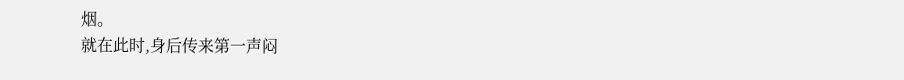烟。
就在此时,身后传来第一声闷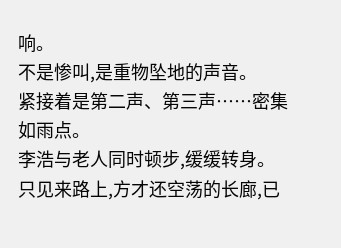响。
不是惨叫,是重物坠地的声音。
紧接着是第二声、第三声……密集如雨点。
李浩与老人同时顿步,缓缓转身。
只见来路上,方才还空荡的长廊,已